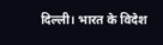दिल्ली। भारत के विदेश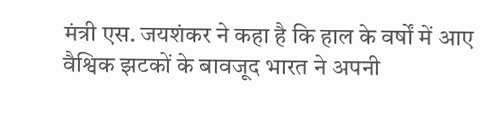मंत्री एस. जयशंकर ने कहा है कि हाल के वर्षों में आए वैश्विक झटकों के बावजूद भारत ने अपनी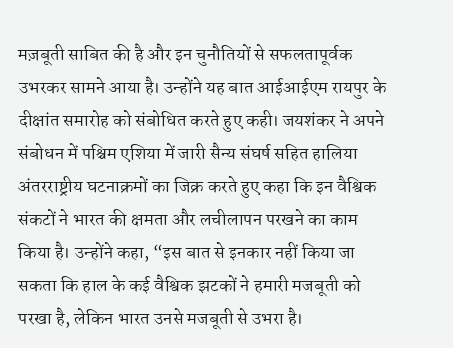मज़बूती साबित की है और इन चुनौतियों से सफलतापूर्वक उभरकर सामने आया है। उन्होंने यह बात आईआईएम रायपुर के दीक्षांत समारोह को संबोधित करते हुए कही। जयशंकर ने अपने संबोधन में पश्चिम एशिया में जारी सैन्य संघर्ष सहित हालिया अंतरराष्ट्रीय घटनाक्रमों का जिक्र करते हुए कहा कि इन वैश्विक संकटों ने भारत की क्षमता और लचीलापन परखने का काम किया है। उन्होंने कहा, “इस बात से इनकार नहीं किया जा सकता कि हाल के कई वैश्विक झटकों ने हमारी मजबूती को परखा है, लेकिन भारत उनसे मजबूती से उभरा है।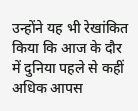उन्होंने यह भी रेखांकित किया कि आज के दौर में दुनिया पहले से कहीं अधिक आपस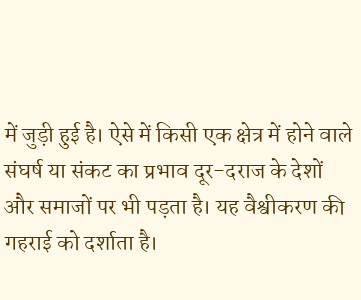में जुड़ी हुई है। ऐसे में किसी एक क्षेत्र में होने वाले संघर्ष या संकट का प्रभाव दूर-दराज के देशों और समाजों पर भी पड़ता है। यह वैश्वीकरण की गहराई को दर्शाता है।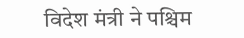विदेश मंत्री ने पश्चिम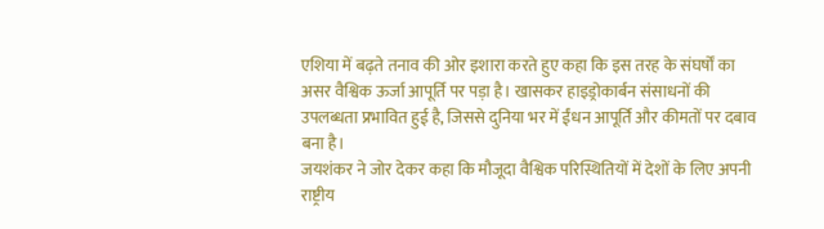एशिया में बढ़ते तनाव की ओर इशारा करते हुए कहा कि इस तरह के संघर्षों का असर वैश्विक ऊर्जा आपूर्ति पर पड़ा है। खासकर हाइड्रोकार्बन संसाधनों की उपलब्धता प्रभावित हुई है, जिससे दुनिया भर में ईंधन आपूर्ति और कीमतों पर दबाव बना है।
जयशंकर ने जोर देकर कहा कि मौजूदा वैश्विक परिस्थितियों में देशों के लिए अपनी राष्ट्रीय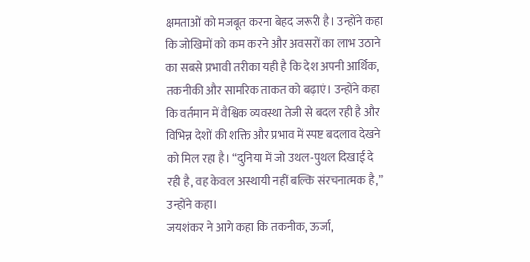क्षमताओं को मजबूत करना बेहद जरूरी है। उन्होंने कहा कि जोखिमों को कम करने और अवसरों का लाभ उठाने का सबसे प्रभावी तरीका यही है कि देश अपनी आर्थिक, तकनीकी और सामरिक ताकत को बढ़ाएं। उन्होंने कहा कि वर्तमान में वैश्विक व्यवस्था तेजी से बदल रही है और विभिन्न देशों की शक्ति और प्रभाव में स्पष्ट बदलाव देखने को मिल रहा है। “दुनिया में जो उथल-पुथल दिखाई दे रही है, वह केवल अस्थायी नहीं बल्कि संरचनात्मक है,” उन्होंने कहा।
जयशंकर ने आगे कहा कि तकनीक, ऊर्जा,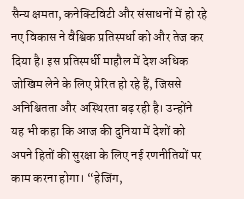सैन्य क्षमता, कनेक्टिविटी और संसाधनों में हो रहे नए विकास ने वैश्विक प्रतिस्पर्धा को और तेज कर दिया है। इस प्रतिस्पर्धी माहौल में देश अधिक जोखिम लेने के लिए प्रेरित हो रहे हैं, जिससे अनिश्चितता और अस्थिरता बढ़ रही है। उन्होंने यह भी कहा कि आज की दुनिया में देशों को अपने हितों की सुरक्षा के लिए नई रणनीतियों पर काम करना होगा। “हेजिंग,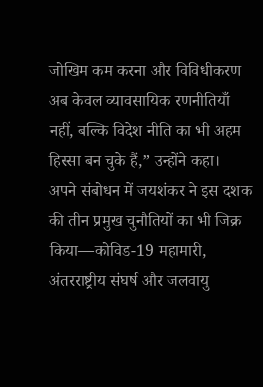जोखिम कम करना और विविधीकरण अब केवल व्यावसायिक रणनीतियाँ नहीं, बल्कि विदेश नीति का भी अहम हिस्सा बन चुके हैं,” उन्होंने कहा।
अपने संबोधन में जयशंकर ने इस दशक की तीन प्रमुख चुनौतियों का भी जिक्र किया—कोविड-19 महामारी, अंतरराष्ट्रीय संघर्ष और जलवायु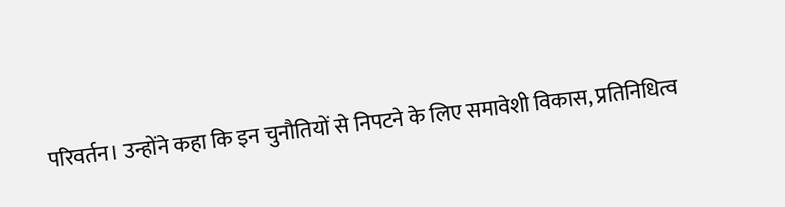परिवर्तन। उन्होंने कहा कि इन चुनौतियों से निपटने के लिए समावेशी विकास, प्रतिनिधित्व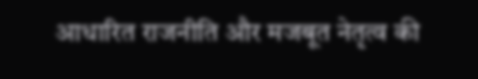आधारित राजनीति और मजबूत नेतृत्व की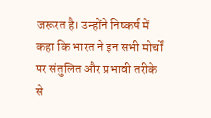जरूरत है। उन्होंने निष्कर्ष में कहा कि भारत ने इन सभी मोर्चों पर संतुलित और प्रभावी तरीके से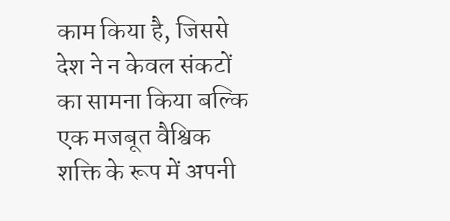काम किया है, जिससे देश ने न केवल संकटों का सामना किया बल्कि एक मजबूत वैश्विक शक्ति के रूप में अपनी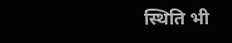स्थिति भी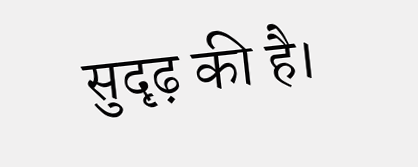सुदृढ़ की है।